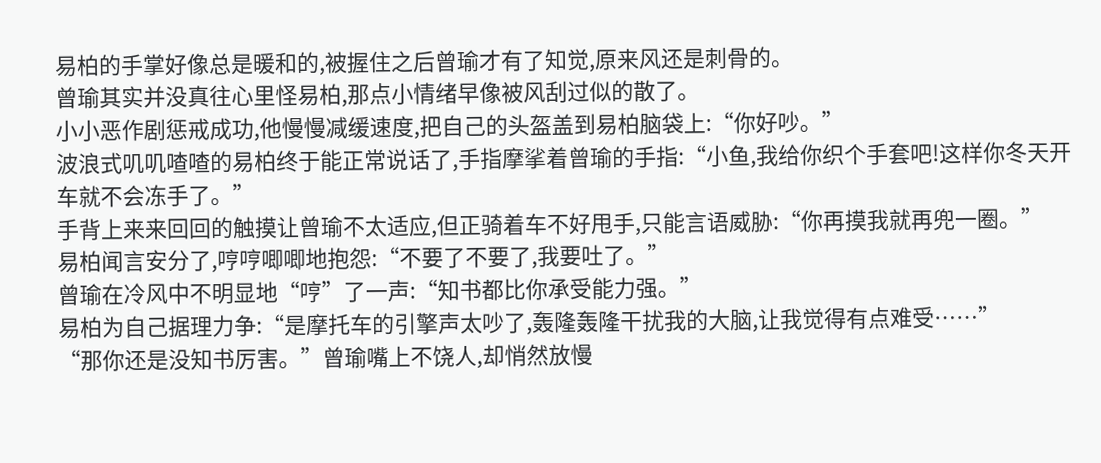易柏的手掌好像总是暖和的,被握住之后曾瑜才有了知觉,原来风还是刺骨的。
曾瑜其实并没真往心里怪易柏,那点小情绪早像被风刮过似的散了。
小小恶作剧惩戒成功,他慢慢减缓速度,把自己的头盔盖到易柏脑袋上:“你好吵。”
波浪式叽叽喳喳的易柏终于能正常说话了,手指摩挲着曾瑜的手指:“小鱼,我给你织个手套吧!这样你冬天开车就不会冻手了。”
手背上来来回回的触摸让曾瑜不太适应,但正骑着车不好甩手,只能言语威胁:“你再摸我就再兜一圈。”
易柏闻言安分了,哼哼唧唧地抱怨:“不要了不要了,我要吐了。”
曾瑜在冷风中不明显地“哼”了一声:“知书都比你承受能力强。”
易柏为自己据理力争:“是摩托车的引擎声太吵了,轰隆轰隆干扰我的大脑,让我觉得有点难受……”
“那你还是没知书厉害。”曾瑜嘴上不饶人,却悄然放慢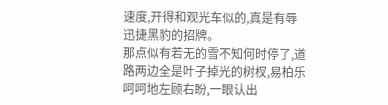速度,开得和观光车似的,真是有辱迅捷黑豹的招牌。
那点似有若无的雪不知何时停了,道路两边全是叶子掉光的树杈,易柏乐呵呵地左顾右盼,一眼认出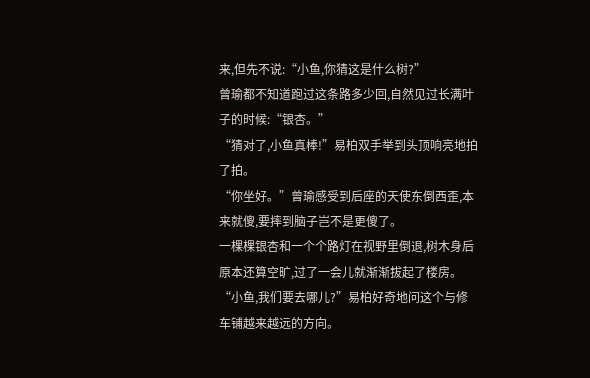来,但先不说:“小鱼,你猜这是什么树?”
曾瑜都不知道跑过这条路多少回,自然见过长满叶子的时候:“银杏。”
“猜对了,小鱼真棒!”易柏双手举到头顶响亮地拍了拍。
“你坐好。”曾瑜感受到后座的天使东倒西歪,本来就傻,要摔到脑子岂不是更傻了。
一棵棵银杏和一个个路灯在视野里倒退,树木身后原本还算空旷,过了一会儿就渐渐拔起了楼房。
“小鱼,我们要去哪儿?”易柏好奇地问这个与修车铺越来越远的方向。